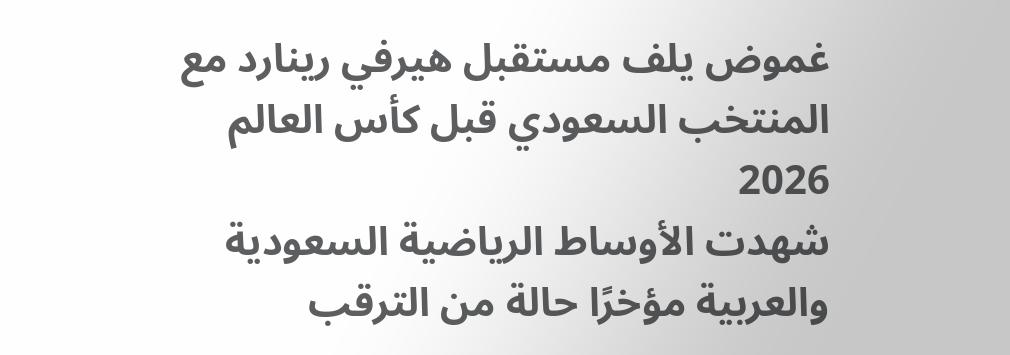غموض يلف مستقبل هيرفي رينارد مع المنتخب السعودي قبل كأس العالم 2026
شهدت الأوساط الرياضية السعودية والعربية مؤخرًا حالة من الترقب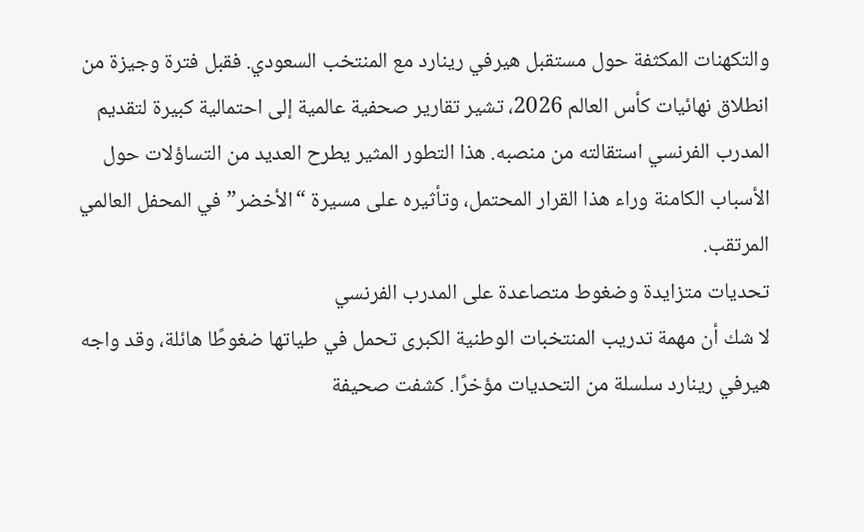والتكهنات المكثفة حول مستقبل هيرفي رينارد مع المنتخب السعودي. فقبل فترة وجيزة من انطلاق نهائيات كأس العالم 2026، تشير تقارير صحفية عالمية إلى احتمالية كبيرة لتقديم المدرب الفرنسي استقالته من منصبه. هذا التطور المثير يطرح العديد من التساؤلات حول الأسباب الكامنة وراء هذا القرار المحتمل، وتأثيره على مسيرة “الأخضر” في المحفل العالمي المرتقب.
تحديات متزايدة وضغوط متصاعدة على المدرب الفرنسي
لا شك أن مهمة تدريب المنتخبات الوطنية الكبرى تحمل في طياتها ضغوطًا هائلة، وقد واجه هيرفي رينارد سلسلة من التحديات مؤخرًا. كشفت صحيفة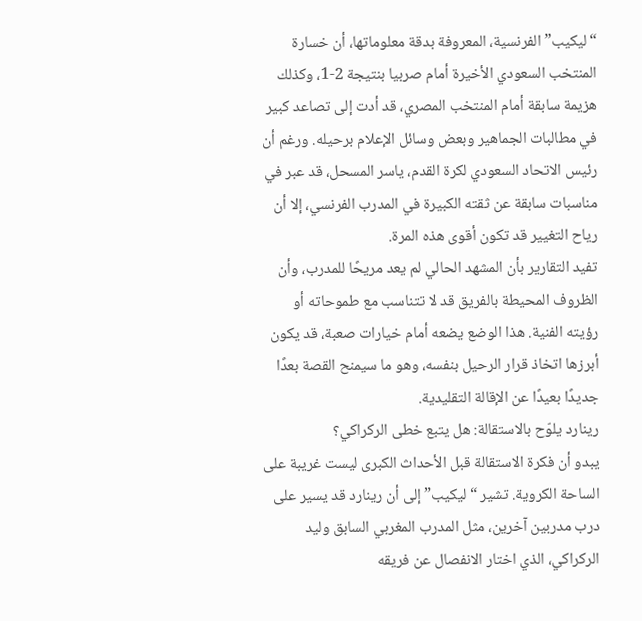“ليكيب” الفرنسية، المعروفة بدقة معلوماتها، أن خسارة المنتخب السعودي الأخيرة أمام صربيا بنتيجة 2-1، وكذلك هزيمة سابقة أمام المنتخب المصري، قد أدت إلى تصاعد كبير في مطالبات الجماهير وبعض وسائل الإعلام برحيله. ورغم أن رئيس الاتحاد السعودي لكرة القدم، ياسر المسحل، قد عبر في مناسبات سابقة عن ثقته الكبيرة في المدرب الفرنسي، إلا أن رياح التغيير قد تكون أقوى هذه المرة.
تفيد التقارير بأن المشهد الحالي لم يعد مريحًا للمدرب، وأن الظروف المحيطة بالفريق قد لا تتناسب مع طموحاته أو رؤيته الفنية. هذا الوضع يضعه أمام خيارات صعبة، قد يكون أبرزها اتخاذ قرار الرحيل بنفسه، وهو ما سيمنح القصة بعدًا جديدًا بعيدًا عن الإقالة التقليدية.
رينارد يلوّح بالاستقالة: هل يتبع خطى الركراكي؟
يبدو أن فكرة الاستقالة قبل الأحداث الكبرى ليست غريبة على الساحة الكروية. تشير “ليكيب” إلى أن رينارد قد يسير على درب مدربين آخرين، مثل المدرب المغربي السابق وليد الركراكي، الذي اختار الانفصال عن فريقه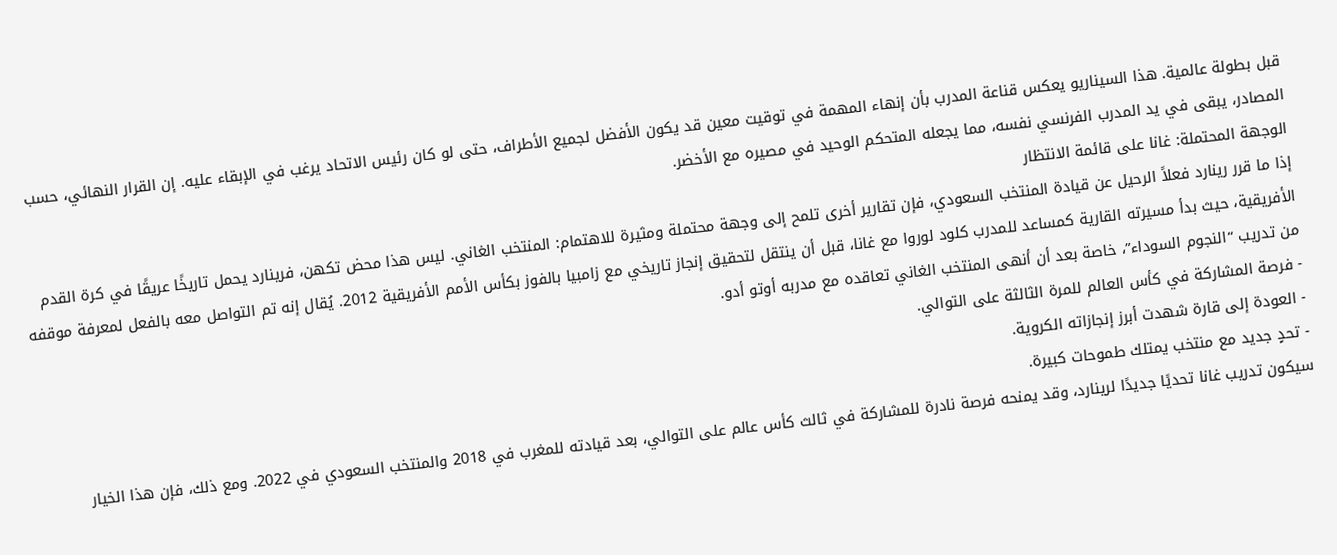قبل بطولة عالمية. هذا السيناريو يعكس قناعة المدرب بأن إنهاء المهمة في توقيت معين قد يكون الأفضل لجميع الأطراف، حتى لو كان رئيس الاتحاد يرغب في الإبقاء عليه. إن القرار النهائي، حسب المصادر، يبقى في يد المدرب الفرنسي نفسه، مما يجعله المتحكم الوحيد في مصيره مع الأخضر.
الوجهة المحتملة: غانا على قائمة الانتظار
إذا ما قرر رينارد فعلاً الرحيل عن قيادة المنتخب السعودي، فإن تقارير أخرى تلمح إلى وجهة محتملة ومثيرة للاهتمام: المنتخب الغاني. ليس هذا محض تكهن، فرينارد يحمل تاريخًا عريقًا في كرة القدم الأفريقية، حيث بدأ مسيرته القارية كمساعد للمدرب كلود لوروا مع غانا، قبل أن ينتقل لتحقيق إنجاز تاريخي مع زامبيا بالفوز بكأس الأمم الأفريقية 2012. يُقال إنه تم التواصل معه بالفعل لمعرفة موقفه من تدريب “النجوم السوداء”، خاصة بعد أن أنهى المنتخب الغاني تعاقده مع مدربه أوتو أدو.
- فرصة المشاركة في كأس العالم للمرة الثالثة على التوالي.
- العودة إلى قارة شهدت أبرز إنجازاته الكروية.
- تحدٍ جديد مع منتخب يمتلك طموحات كبيرة.
سيكون تدريب غانا تحديًا جديدًا لرينارد، وقد يمنحه فرصة نادرة للمشاركة في ثالث كأس عالم على التوالي، بعد قيادته للمغرب في 2018 والمنتخب السعودي في 2022. ومع ذلك، فإن هذا الخيار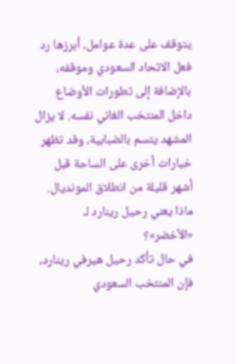يتوقف على عدة عوامل، أبرزها رد فعل الاتحاد السعودي وموقفه، بالإضافة إلى تطورات الأوضاع داخل المنتخب الغاني نفسه. لا يزال المشهد يتسم بالضبابية، وقد تظهر خيارات أخرى على الساحة قبل أشهر قليلة من انطلاق المونديال.
ماذا يعني رحيل رينارد لـ «الأخضر»؟
في حال تأكد رحيل هيرفي رينارد، فإن المنتخب السعودي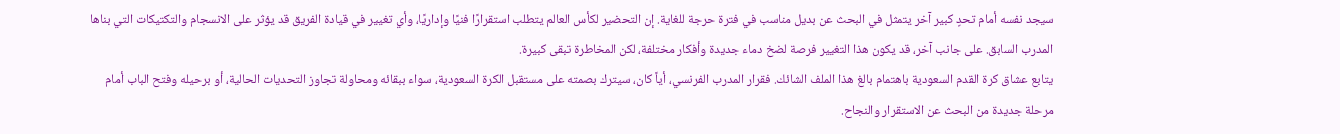سيجد نفسه أمام تحدٍ كبير آخر يتمثل في البحث عن بديل مناسب في فترة حرجة للغاية. إن التحضير لكأس العالم يتطلب استقرارًا فنيًا وإداريًا، وأي تغيير في قيادة الفريق قد يؤثر على الانسجام والتكتيكات التي بناها المدرب السابق. على جانب آخر، قد يكون هذا التغيير فرصة لضخ دماء جديدة وأفكار مختلفة، لكن المخاطرة تبقى كبيرة.
يتابع عشاق كرة القدم السعودية باهتمام بالغ هذا الملف الشائك. فقرار المدرب الفرنسي، أياً كان، سيترك بصمته على مستقبل الكرة السعودية، سواء ببقائه ومحاولة تجاوز التحديات الحالية، أو برحيله وفتح الباب أمام مرحلة جديدة من البحث عن الاستقرار والنجاح.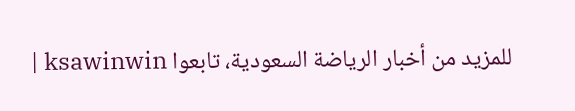للمزيد من أخبار الرياضة السعودية، تابعوا ksawinwin |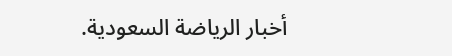أخبار الرياضة السعودية.